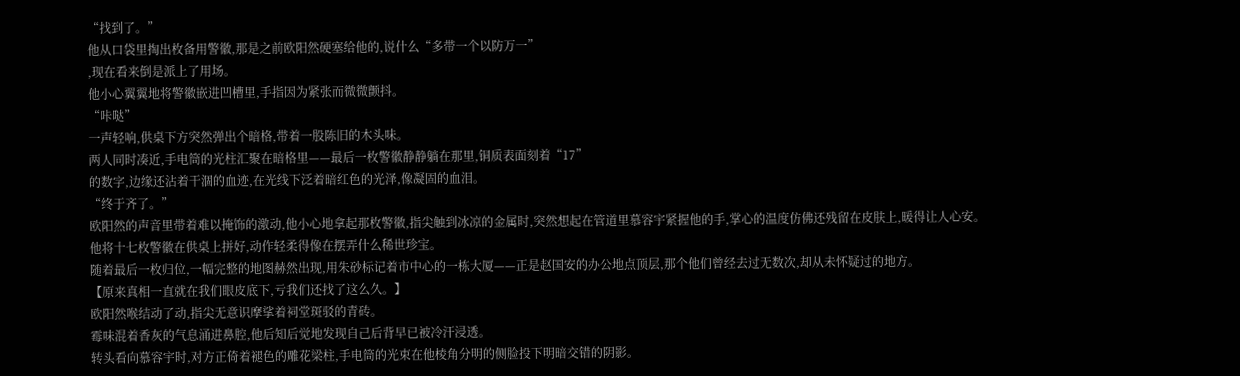“找到了。”
他从口袋里掏出枚备用警徽,那是之前欧阳然硬塞给他的,说什么“多带一个以防万一”
,现在看来倒是派上了用场。
他小心翼翼地将警徽嵌进凹槽里,手指因为紧张而微微颤抖。
“咔哒”
一声轻响,供桌下方突然弹出个暗格,带着一股陈旧的木头味。
两人同时凑近,手电筒的光柱汇聚在暗格里——最后一枚警徽静静躺在那里,铜质表面刻着“17”
的数字,边缘还沾着干涸的血迹,在光线下泛着暗红色的光泽,像凝固的血泪。
“终于齐了。”
欧阳然的声音里带着难以掩饰的激动,他小心地拿起那枚警徽,指尖触到冰凉的金属时,突然想起在管道里慕容宇紧握他的手,掌心的温度仿佛还残留在皮肤上,暖得让人心安。
他将十七枚警徽在供桌上拼好,动作轻柔得像在摆弄什么稀世珍宝。
随着最后一枚归位,一幅完整的地图赫然出现,用朱砂标记着市中心的一栋大厦——正是赵国安的办公地点顶层,那个他们曾经去过无数次,却从未怀疑过的地方。
【原来真相一直就在我们眼皮底下,亏我们还找了这么久。】
欧阳然喉结动了动,指尖无意识摩挲着祠堂斑驳的青砖。
霉味混着香灰的气息涌进鼻腔,他后知后觉地发现自己后背早已被冷汗浸透。
转头看向慕容宇时,对方正倚着褪色的雕花梁柱,手电筒的光束在他棱角分明的侧脸投下明暗交错的阴影。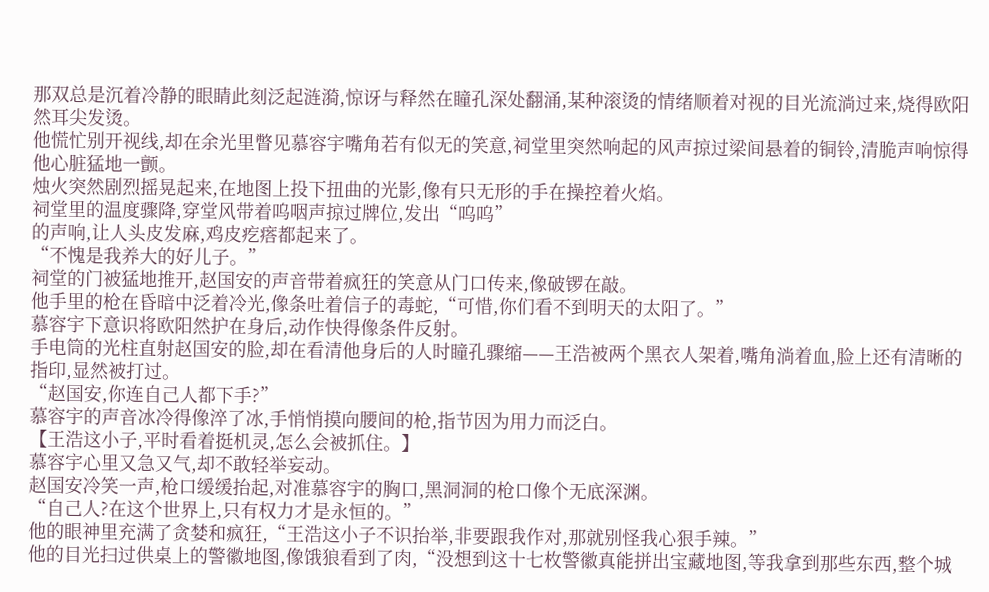那双总是沉着冷静的眼睛此刻泛起涟漪,惊讶与释然在瞳孔深处翻涌,某种滚烫的情绪顺着对视的目光流淌过来,烧得欧阳然耳尖发烫。
他慌忙别开视线,却在余光里瞥见慕容宇嘴角若有似无的笑意,祠堂里突然响起的风声掠过梁间悬着的铜铃,清脆声响惊得他心脏猛地一颤。
烛火突然剧烈摇晃起来,在地图上投下扭曲的光影,像有只无形的手在操控着火焰。
祠堂里的温度骤降,穿堂风带着呜咽声掠过牌位,发出“呜呜”
的声响,让人头皮发麻,鸡皮疙瘩都起来了。
“不愧是我养大的好儿子。”
祠堂的门被猛地推开,赵国安的声音带着疯狂的笑意从门口传来,像破锣在敲。
他手里的枪在昏暗中泛着冷光,像条吐着信子的毒蛇,“可惜,你们看不到明天的太阳了。”
慕容宇下意识将欧阳然护在身后,动作快得像条件反射。
手电筒的光柱直射赵国安的脸,却在看清他身后的人时瞳孔骤缩——王浩被两个黑衣人架着,嘴角淌着血,脸上还有清晰的指印,显然被打过。
“赵国安,你连自己人都下手?”
慕容宇的声音冰冷得像淬了冰,手悄悄摸向腰间的枪,指节因为用力而泛白。
【王浩这小子,平时看着挺机灵,怎么会被抓住。】
慕容宇心里又急又气,却不敢轻举妄动。
赵国安冷笑一声,枪口缓缓抬起,对准慕容宇的胸口,黑洞洞的枪口像个无底深渊。
“自己人?在这个世界上,只有权力才是永恒的。”
他的眼神里充满了贪婪和疯狂,“王浩这小子不识抬举,非要跟我作对,那就别怪我心狠手辣。”
他的目光扫过供桌上的警徽地图,像饿狼看到了肉,“没想到这十七枚警徽真能拼出宝藏地图,等我拿到那些东西,整个城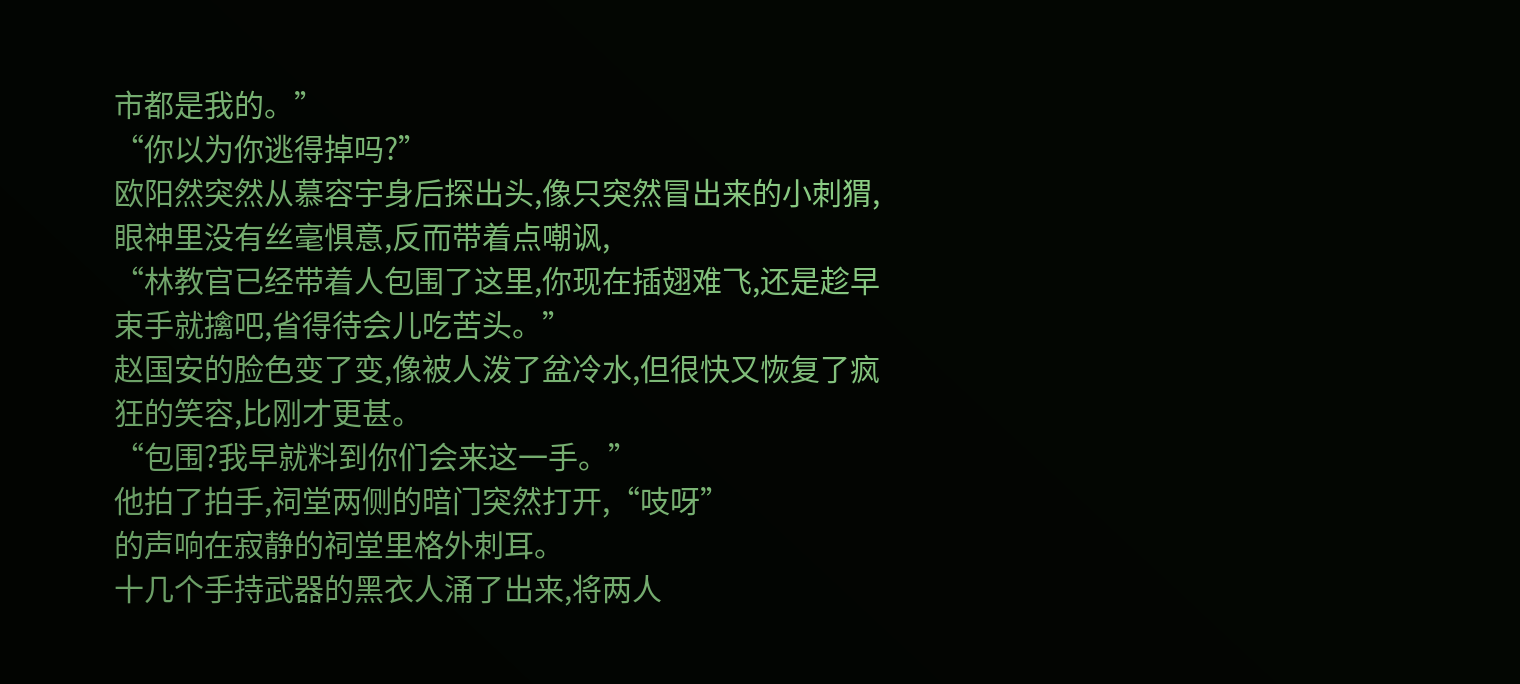市都是我的。”
“你以为你逃得掉吗?”
欧阳然突然从慕容宇身后探出头,像只突然冒出来的小刺猬,眼神里没有丝毫惧意,反而带着点嘲讽,
“林教官已经带着人包围了这里,你现在插翅难飞,还是趁早束手就擒吧,省得待会儿吃苦头。”
赵国安的脸色变了变,像被人泼了盆冷水,但很快又恢复了疯狂的笑容,比刚才更甚。
“包围?我早就料到你们会来这一手。”
他拍了拍手,祠堂两侧的暗门突然打开,“吱呀”
的声响在寂静的祠堂里格外刺耳。
十几个手持武器的黑衣人涌了出来,将两人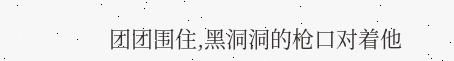团团围住,黑洞洞的枪口对着他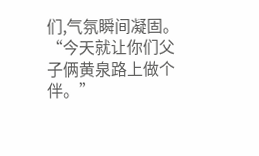们,气氛瞬间凝固。
“今天就让你们父子俩黄泉路上做个伴。”